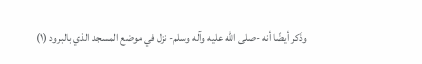وذَكر أيضًا أنه -صلى الله عليه وآله وسلم- نزل في موضع المسجد الذي بالبرود (١)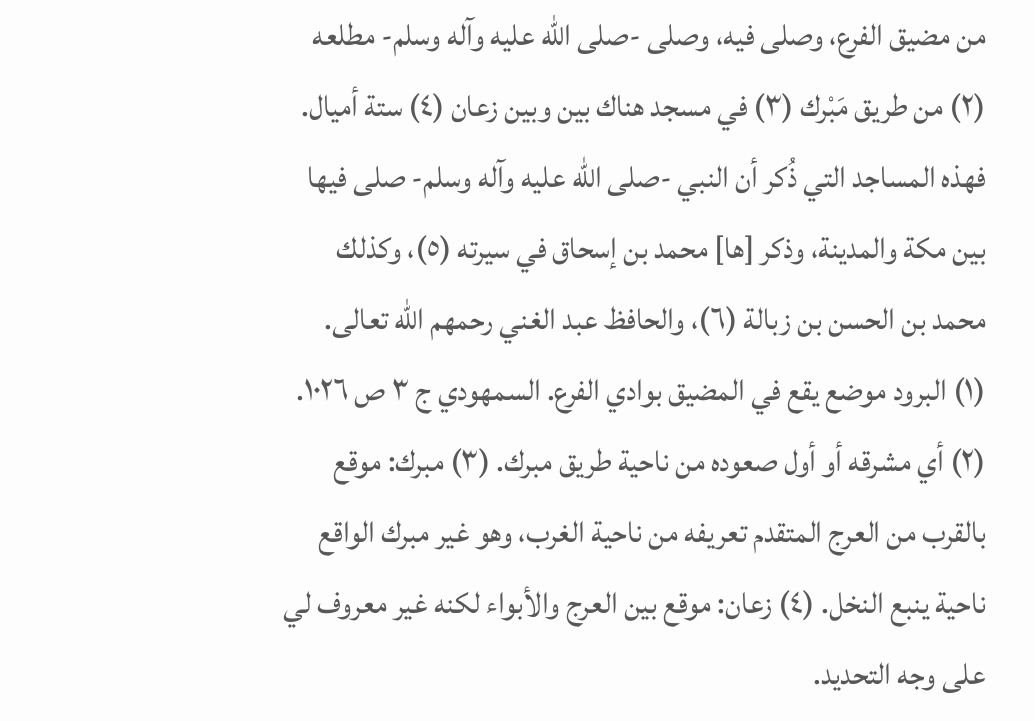من مضيق الفرع، وصلى فيه، وصلى -صلى الله عليه وآله وسلم- مطلعه (٢) من طريق مَبْرك (٣) في مسجد هناك بين وبين زعان (٤) ستة أميال. فهذه المساجد التي ذُكر أن النبي -صلى الله عليه وآله وسلم- صلى فيها بين مكة والمدينة، وذكر [ها] محمد بن إسحاق في سيرته (٥)، وكذلك محمد بن الحسن بن زبالة (٦)، والحافظ عبد الغني رحمهم الله تعالى.
(١) البرود موضع يقع في المضيق بوادي الفرع. السمهودي ج ٣ ص ١٠٢٦. (٢) أي مشرقه أو أول صعوده من ناحية طريق مبرك. (٣) مبرك: موقع بالقرب من العرج المتقدم تعريفه من ناحية الغرب، وهو غير مبرك الواقع ناحية ينبع النخل. (٤) زعان: موقع بين العرج والأبواء لكنه غير معروف لي على وجه التحديد.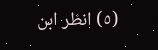(٥) انظر ابن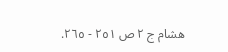هشام ج ٢ ص ٢٥١ - ٢٦٥.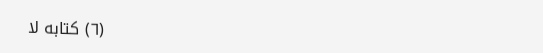(٦) كتابه لا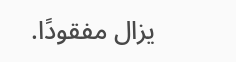يزال مفقودًا.